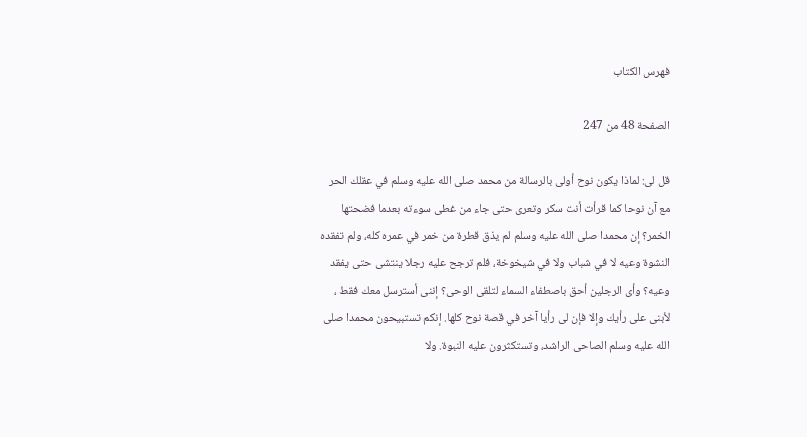فهرس الكتاب

الصفحة 48 من 247

قل لى: لماذا يكون نوح أولى بالرسالة من محمد صلى الله عليه وسلم في عقلك الحر مع آن نوحا كما قرأت أنت سكر وتعرى حتى جاء من غطى سوءته بعدما فضحتها الخمر؟ إن محمدا صلى الله عليه وسلم لم يذق قطرة من خمر في عمره كله، ولم تفقده النشوة وعيه لا في شباب ولا في شيخوخة، فلم ترجح عليه رجلا ينتشى حتى يفقد وعيه؟ وأى الرجلين أحق باصطفاء السماء لتلقى الوحى؟ إننى أسترسل معك فقط ، لأبنى على رأيك وإلا فإن لى رأيا آخر في قصة نوح كلها. إنكم تستبيحون محمدا صلى الله عليه وسلم الصاحى الراشد، وتستكثرون عليه النبوة. ولا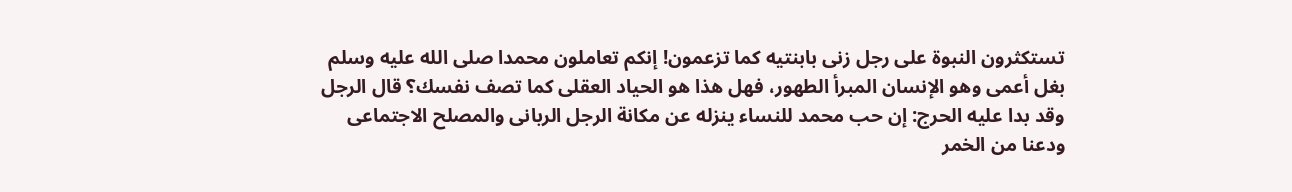تستكثرون النبوة على رجل زنى بابنتيه كما تزعمون! إنكم تعاملون محمدا صلى الله عليه وسلم بغل أعمى وهو الإنسان المبرأ الطهور، فهل هذا هو الحياد العقلى كما تصف نفسك؟ قال الرجل وقد بدا عليه الحرج: إن حب محمد للنساء ينزله عن مكانة الرجل الربانى والمصلح الاجتماعى ودعنا من الخمر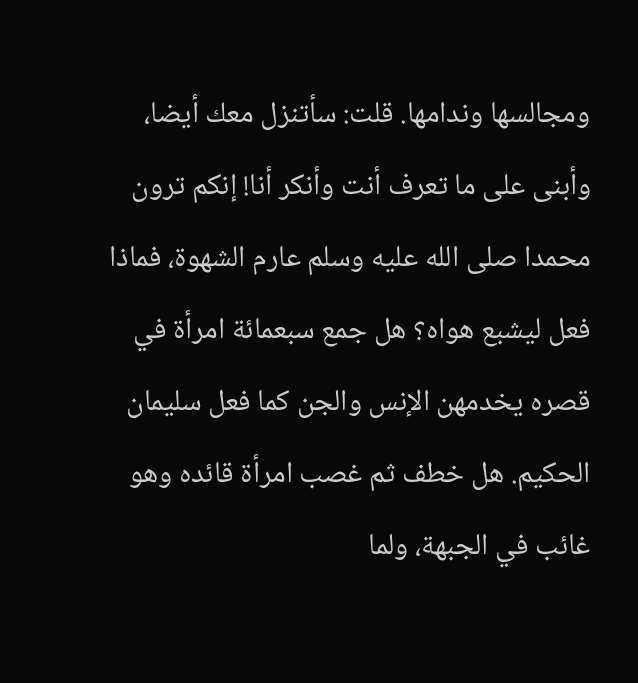ومجالسها وندامها. قلت: سأتنزل معك أيضا، وأبنى على ما تعرف أنت وأنكر أنا! إنكم ترون محمدا صلى الله عليه وسلم عارم الشهوة، فماذا فعل ليشبع هواه؟ هل جمع سبعمائة امرأة في قصره يخدمهن الإنس والجن كما فعل سليمان الحكيم. هل خطف ثم غصب امرأة قائده وهو غائب في الجبهة، ولما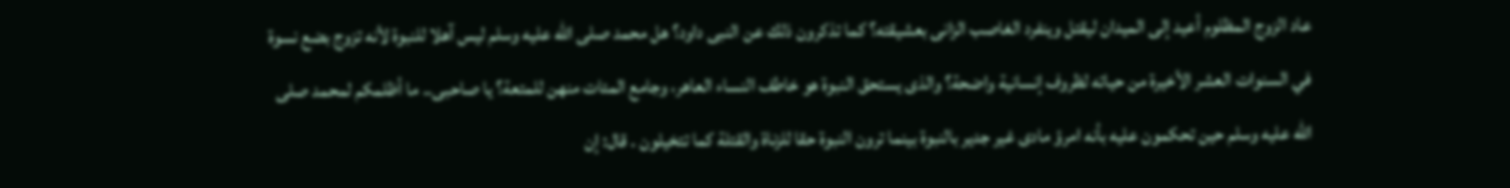عاد الزوج المظلوم أعيد إلى الميدان ليقتل وينفرد الغاصب الزانى بعشيقته؟ كما تذكرون ذلك عن النبى داود؟ هل محمد صلى الله عليه وسلم ليس آهلا للنبوة لأنه تزوج بضع نسوة في السنوات العشر الأخيرة من حياته لظروف إنسانية واضحة؟ والذى يستحق النبوة هو خاطف النساء العاهر، وجامع المئات منهن للمتعة؟ يا صاحبى.. ما أظلمكم لمحمد صلى الله عليه وسلم حين تحكمون عليه بأنه امرؤ مادى غير جدير بالنبوة بينما ترون النبوة حقا للزناة والقتلة كما تتخيلون . قال: إن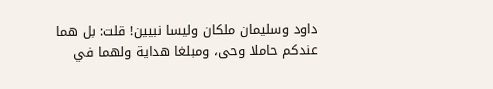داود وسليمان ملكان وليسا نبيين! قلت: بل هما عندكم حاملا وحى، ومبلغا هداية ولهما في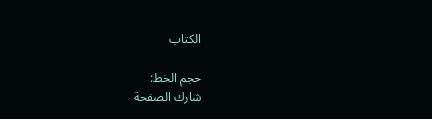الكتاب

حجم الخط:
شارك الصفحة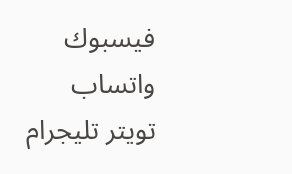فيسبوك واتساب تويتر تليجرام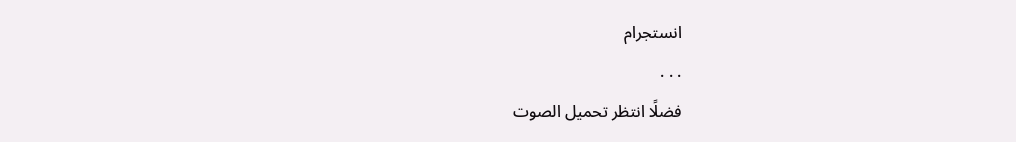انستجرام
. . .
فضلًا انتظر تحميل الصوت